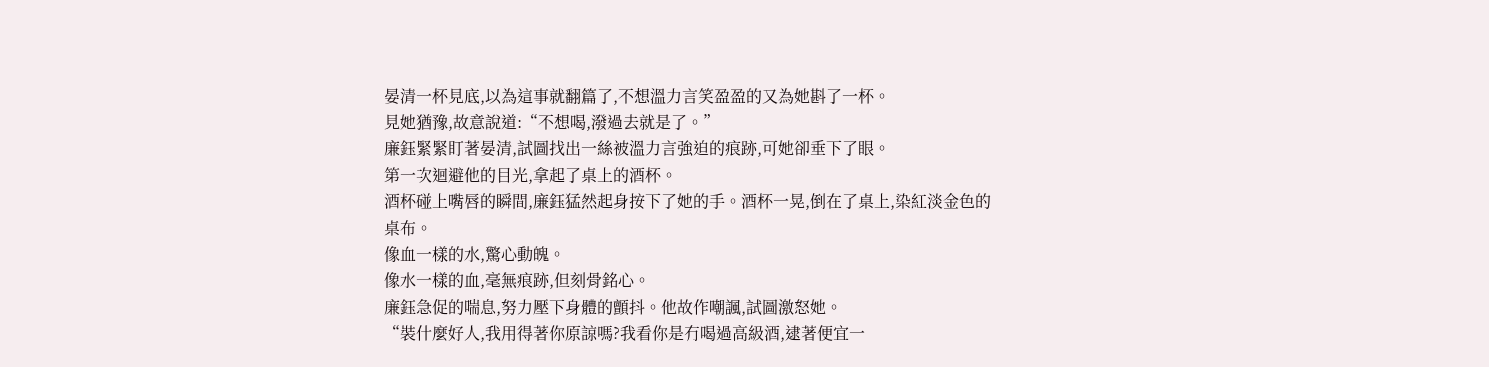晏清一杯見底,以為這事就翻篇了,不想溫力言笑盈盈的又為她斟了一杯。
見她猶豫,故意說道:“不想喝,潑過去就是了。”
廉鈺緊緊盯著晏清,試圖找出一絲被溫力言強迫的痕跡,可她卻垂下了眼。
第一次迴避他的目光,拿起了桌上的酒杯。
酒杯碰上嘴唇的瞬間,廉鈺猛然起身按下了她的手。酒杯一晃,倒在了桌上,染紅淡金色的桌布。
像血一樣的水,驚心動魄。
像水一樣的血,毫無痕跡,但刻骨銘心。
廉鈺急促的喘息,努力壓下身體的顫抖。他故作嘲諷,試圖激怒她。
“裝什麼好人,我用得著你原諒嗎?我看你是冇喝過高級酒,逮著便宜一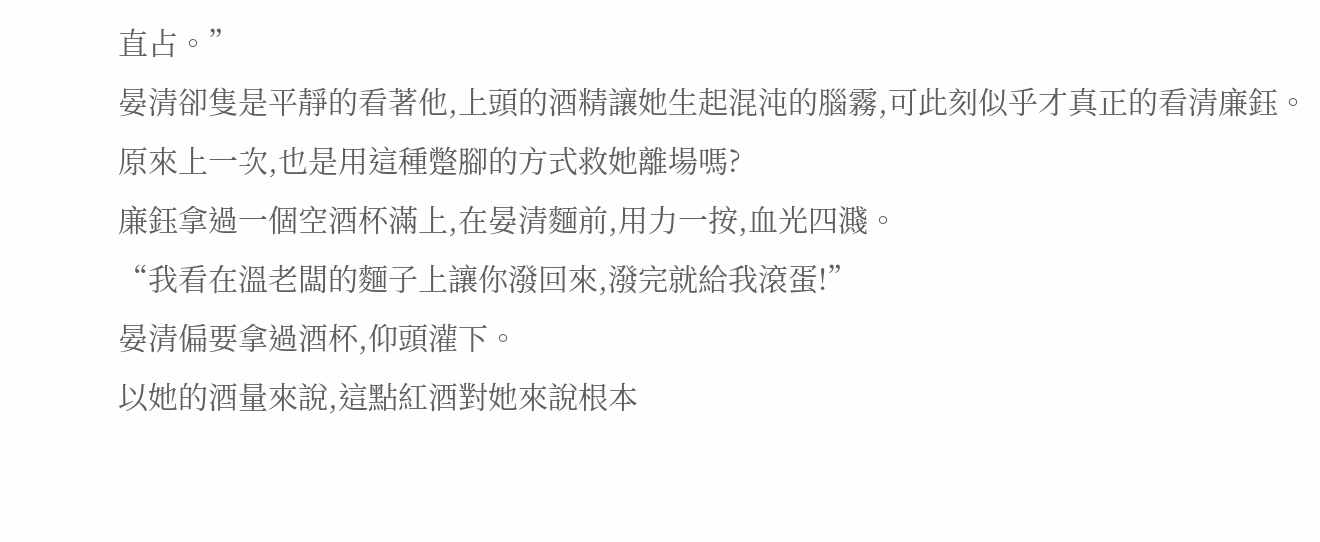直占。”
晏清卻隻是平靜的看著他,上頭的酒精讓她生起混沌的腦霧,可此刻似乎才真正的看清廉鈺。
原來上一次,也是用這種蹩腳的方式救她離場嗎?
廉鈺拿過一個空酒杯滿上,在晏清麵前,用力一按,血光四濺。
“我看在溫老闆的麵子上讓你潑回來,潑完就給我滾蛋!”
晏清偏要拿過酒杯,仰頭灌下。
以她的酒量來說,這點紅酒對她來說根本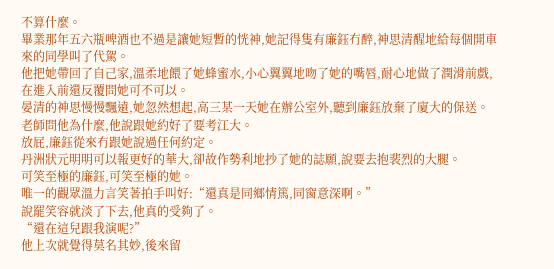不算什麼。
畢業那年五六瓶啤酒也不過是讓她短暫的恍神,她記得隻有廉鈺冇醉,神思清醒地給每個開車來的同學叫了代駕。
他把她帶回了自己家,溫柔地餵了她蜂蜜水,小心翼翼地吻了她的嘴唇,耐心地做了潤滑前戲,在進入前還反覆問她可不可以。
晏清的神思慢慢飄遠,她忽然想起,高三某一天她在辦公室外,聽到廉鈺放棄了廈大的保送。
老師問他為什麼,他說跟她約好了要考江大。
放屁,廉鈺從來冇跟她說過任何約定。
丹洲狀元明明可以報更好的華大,卻故作勢利地抄了她的誌願,說要去抱裴烈的大腿。
可笑至極的廉鈺,可笑至極的她。
唯一的觀眾溫力言笑著拍手叫好:“還真是同鄉情篤,同窗意深啊。”
說罷笑容就淡了下去,他真的受夠了。
“還在這兒跟我演呢?”
他上次就覺得莫名其妙,後來留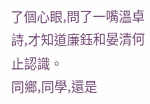了個心眼,問了一嘴溫卓詩,才知道廉鈺和晏清何止認識。
同鄉,同學,還是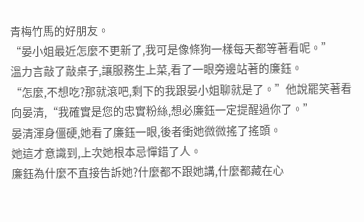青梅竹馬的好朋友。
“晏小姐最近怎麼不更新了,我可是像條狗一樣每天都等著看呢。”
溫力言敲了敲桌子,讓服務生上菜,看了一眼旁邊站著的廉鈺。
“怎麼,不想吃?那就滾吧,剩下的我跟晏小姐聊就是了。”他說罷笑著看向晏清,“我確實是您的忠實粉絲,想必廉鈺一定提醒過你了。”
晏清渾身僵硬,她看了廉鈺一眼,後者衝她微微搖了搖頭。
她這才意識到,上次她根本忌憚錯了人。
廉鈺為什麼不直接告訴她?什麼都不跟她講,什麼都藏在心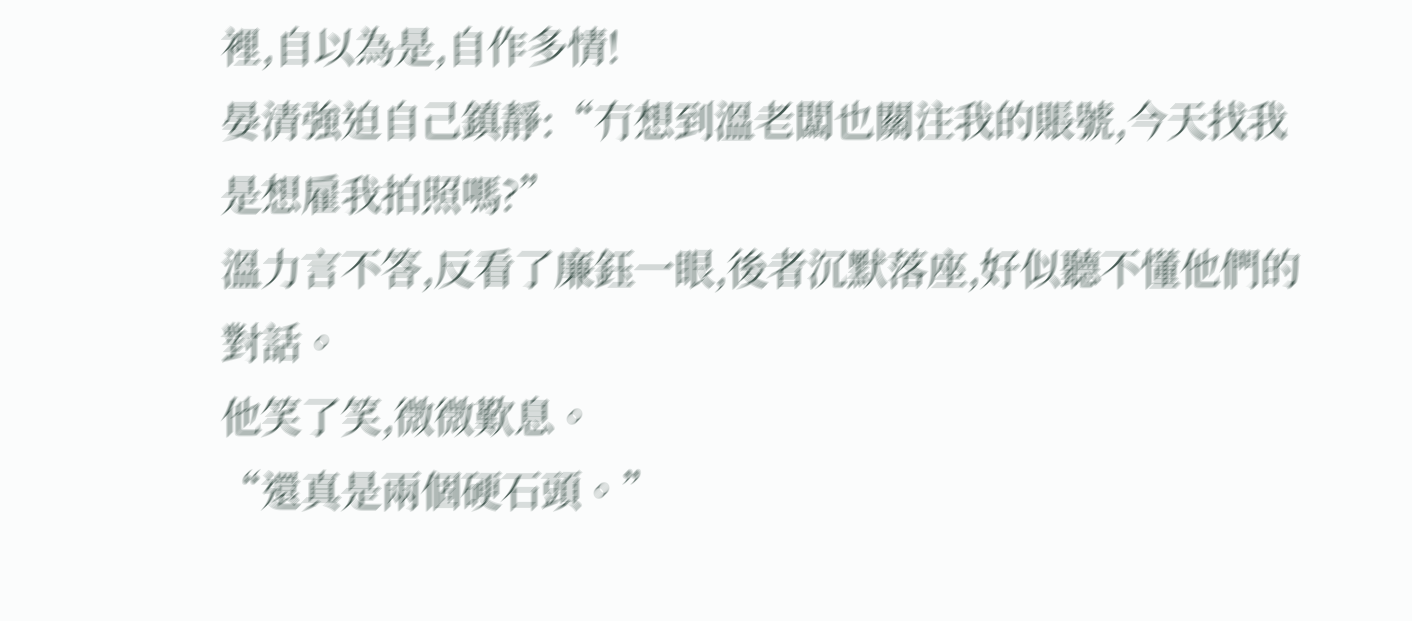裡,自以為是,自作多情!
晏清強迫自己鎮靜:“冇想到溫老闆也關注我的賬號,今天找我是想雇我拍照嗎?”
溫力言不答,反看了廉鈺一眼,後者沉默落座,好似聽不懂他們的對話。
他笑了笑,微微歎息。
“還真是兩個硬石頭。”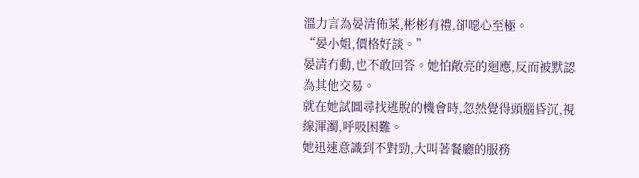溫力言為晏清佈菜,彬彬有禮,卻噁心至極。
“晏小姐,價格好談。”
晏清冇動,也不敢回答。她怕敞亮的迴應,反而被默認為其他交易。
就在她試圖尋找逃脫的機會時,忽然覺得頭腦昏沉,視線渾濁,呼吸困難。
她迅速意識到不對勁,大叫著餐廳的服務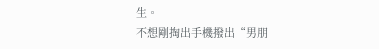生。
不想剛掏出手機撥出“男朋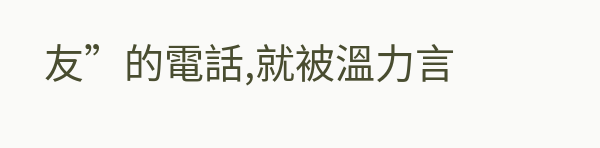友”的電話,就被溫力言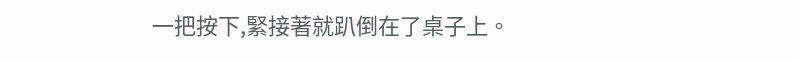一把按下,緊接著就趴倒在了桌子上。